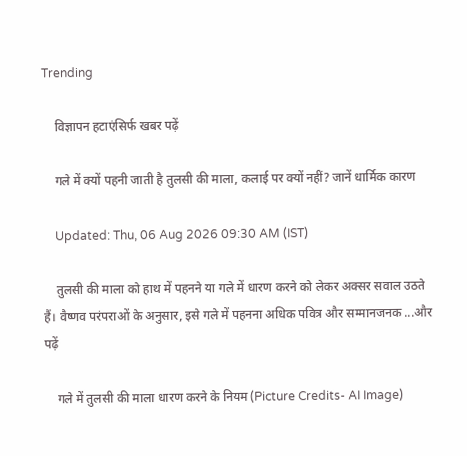Trending

    विज्ञापन हटाएंसिर्फ खबर पढ़ें

    गले में क्यों पहनी जाती है तुलसी की माला, कलाई पर क्यों नहीं? जानें धार्मिक कारण

    Updated: Thu, 06 Aug 2026 09:30 AM (IST)

    तुलसी की माला को हाथ में पहनने या गले में धारण करने को लेकर अक्सर सवाल उठते हैं। वैष्णव परंपराओं के अनुसार, इसे गले में पहनना अधिक पवित्र और सम्मानजनक ...और पढ़ें

    गले में तुलसी की माला धारण करने के नियम (Picture Credits- AI Image)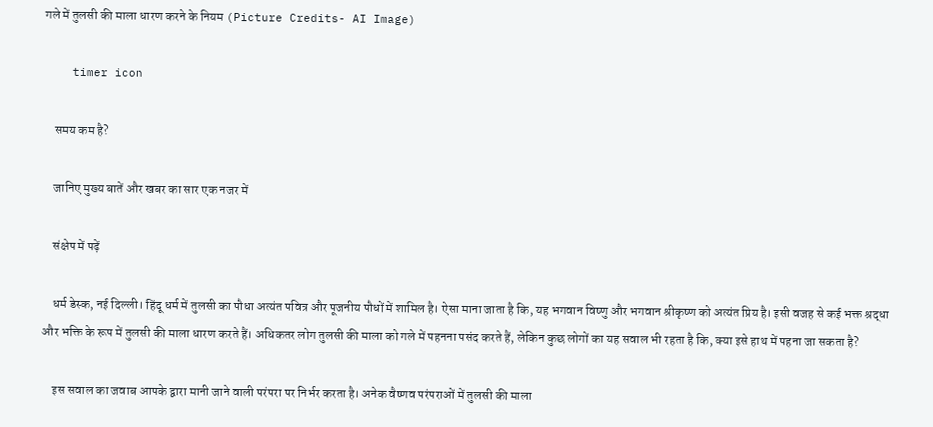गले में तुलसी की माला धारण करने के नियम (Picture Credits- AI Image)

    timer icon

    समय कम है?

    जानिए मुख्य बातें और खबर का सार एक नजर में

    संक्षेप में पढ़ें

    धर्म डेस्क, नई दिल्ली। हिंदू धर्म में तुलसी का पौधा अत्यंत पवित्र और पूजनीय पौधों में शामिल है। ऐसा माना जाता है कि, यह भगवान विष्णु और भगवान श्रीकृष्ण को अत्यंत प्रिय है। इसी वजह से कई भक्त श्रद्धा और भक्ति के रूप में तुलसी की माला धारण करते हैं। अधिकतर लोग तुलसी की माला को गले में पहनना पसंद करते हैं, लेकिन कुछ लोगों का यह सवाल भी रहता है कि, क्या इसे हाथ में पहना जा सकता है?

    इस सवाल का जवाब आपके द्वारा मानी जाने वाली परंपरा पर निर्भर करता है। अनेक वैष्णव परंपराओं में तुलसी की माला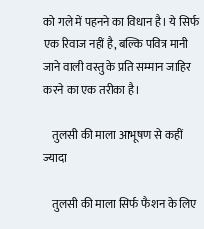को गले में पहनने का विधान है। ये सिर्फ एक रिवाज नहीं है, बल्कि पवित्र मानी जाने वाली वस्तु के प्रति सम्मान जाहिर करने का एक तरीका है।

    तुलसी की माला आभूषण से कहीं ज्यादा

    तुलसी की माला सिर्फ फैशन के लिए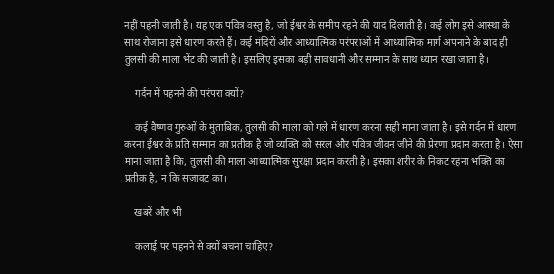नहीं पहनी जाती है। यह एक पवित्र वस्तु है, जो ईश्वर के समीप रहने की याद दिलाती है। कई लोग इसे आस्था के साथ रोजाना इसे धारण करते हैं। कई मंदिरों और आध्यात्मिक परंपराओं में आध्यात्मिक मार्ग अपनाने के बाद ही तुलसी की माला भेंट की जाती है। इसलिए इसका बड़ी सावधानी और सम्मान के साथ ध्यान रखा जाता है।

    गर्दन में पहनने की परंपरा क्यों?

    कई वैष्णव गुरुओं के मुताबिक, तुलसी की माला को गले में धारण करना सही माना जाता है। इसे गर्दन में धारण करना ईश्वर के प्रति सम्मान का प्रतीक है जो व्यक्ति को सरल और पवित्र जीवन जीने की प्रेरणा प्रदान करता है। ऐसा माना जाता है कि, तुलसी की माला आध्यात्मिक सुरक्षा प्रदान करती है। इसका शरीर के निकट रहना भक्ति का प्रतीक है, न कि सजावट का।

    खबरें और भी

    कलाई पर पहनने से क्यों बचना चाहिए?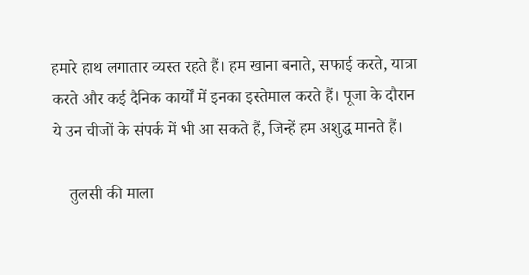हमारे हाथ लगातार व्यस्त रहते हैं। हम खाना बनाते, सफाई करते, यात्रा करते और कई दैनिक कार्यों में इनका इस्तेमाल करते हैं। पूजा के दौरान ये उन चीजों के संपर्क में भी आ सकते हैं, जिन्हें हम अशुद्ध मानते हैं।

    तुलसी की माला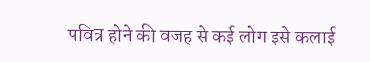पवित्र होने की वजह से कई लोग इसे कलाई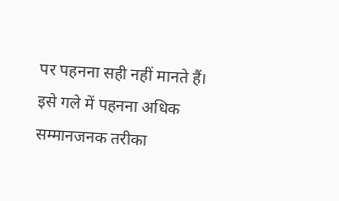पर पहनना सही नहीं मानते हैं। इसे गले में पहनना अधिक सम्मानजनक तरीका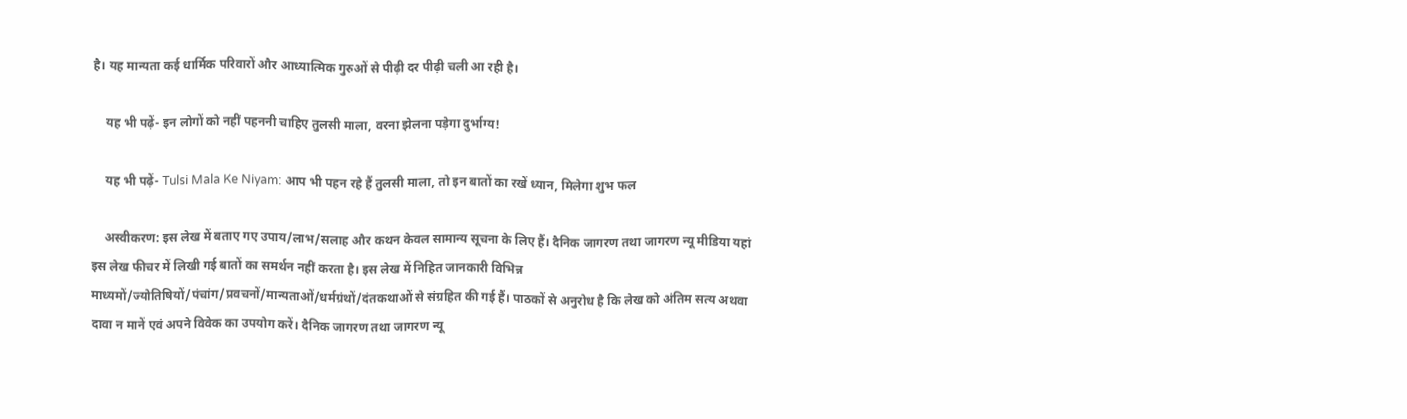है। यह मान्यता कई धार्मिक परिवारों और आध्यात्मिक गुरुओं से पीढ़ी दर पीढ़ी चली आ रही है।

    यह भी पढ़ें- इन लोगों को नहीं पहननी चाहिए तुलसी माला, वरना झेलना पड़ेगा दुर्भाग्य!

    यह भी पढ़ें- Tulsi Mala Ke Niyam: आप भी पहन रहे हैं तुलसी माला, तो इन बातों का रखें ध्यान, मिलेगा शुभ फल

    अस्वीकरण: इस लेख में बताए गए उपाय/लाभ/सलाह और कथन केवल सामान्य सूचना के लिए हैं। दैनिक जागरण तथा जागरण न्यू मीडिया यहां इस लेख फीचर में लिखी गई बातों का समर्थन नहीं करता है। इस लेख में निहित जानकारी विभिन्न माध्यमों/ज्योतिषियों/पंचांग/प्रवचनों/मान्यताओं/धर्मग्रंथों/दंतकथाओं से संग्रहित की गई हैं। पाठकों से अनुरोध है कि लेख को अंतिम सत्य अथवा दावा न मानें एवं अपने विवेक का उपयोग करें। दैनिक जागरण तथा जागरण न्यू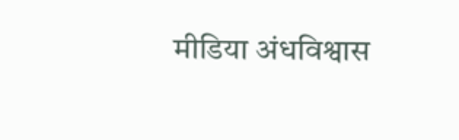मीडिया अंधविश्वास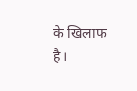के खिलाफ है।